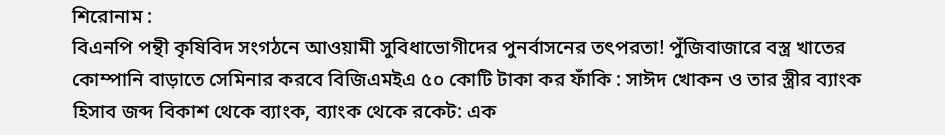শিরোনাম :
বিএনপি পন্থী কৃষিবিদ সংগঠনে আওয়ামী সুবিধাভোগীদের পুনর্বাসনের তৎপরতা! পুঁজিবাজারে বস্ত্র খাতের কোম্পানি বাড়াতে সেমিনার করবে বিজিএমইএ ৫০ কোটি টাকা কর ফাঁকি : সাঈদ খোকন ও তার স্ত্রীর ব্যাংক হিসাব জব্দ বিকাশ থেকে ব্যাংক, ব্যাংক থেকে রকেট: এক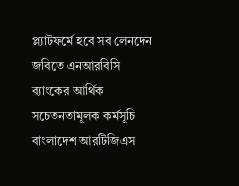প্ল্যাটফর্মে হবে সব লেনদেন জবিতে এনআরবিসি ব্যাংকের আর্থিক সচেতনতামূলক কর্মসূচি বাংলাদেশ আরটিজিএস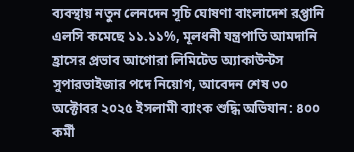ব্যবস্থায় নতুন লেনদেন সূচি ঘোষণা বাংলাদেশ রপ্তানি এলসি কমেছে ১১.১১%, মূলধনী যন্ত্রপাতি আমদানি হ্রাসের প্রভাব আগোরা লিমিটেড অ্যাকাউন্টস সুপারভাইজার পদে নিয়োগ, আবেদন শেষ ৩০ অক্টোবর ২০২৫ ইসলামী ব্যাংক শুদ্ধি অভিযান: ৪০০ কর্মী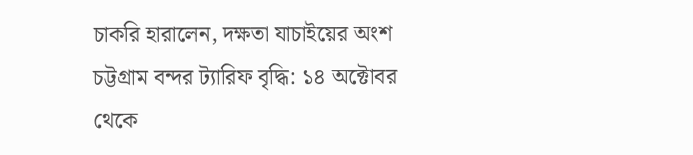চাকরি হারালেন, দক্ষতা যাচাইয়ের অংশ চট্টগ্রাম বন্দর ট্যারিফ বৃদ্ধি: ১৪ অক্টোবর থেকে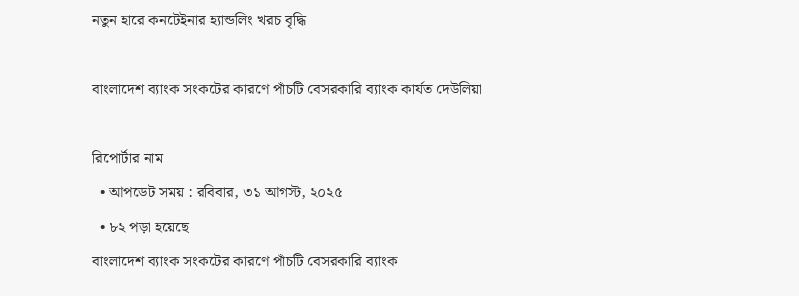নতুন হারে কনটেইনার হ্যান্ডলিং খরচ বৃদ্ধি

বাংলাদেশ ব্যাংক সংকটের কারণে পাঁচটি বেসরকারি ব্যাংক কার্যত দেউলিয়া

রিপোর্টার নাম
  • আপডেট সময় : রবিবার, ৩১ আগস্ট, ২০২৫
  • ৮২ পড়া হয়েছে
বাংলাদেশ ব্যাংক সংকটের কারণে পাঁচটি বেসরকারি ব্যাংক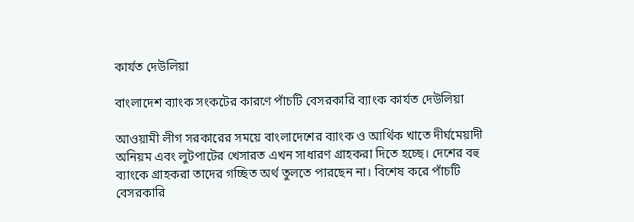কার্যত দেউলিয়া

বাংলাদেশ ব্যাংক সংকটের কারণে পাঁচটি বেসরকারি ব্যাংক কার্যত দেউলিয়া

আওয়ামী লীগ সরকারের সময়ে বাংলাদেশের ব্যাংক ও আর্থিক খাতে দীর্ঘমেয়াদী অনিয়ম এবং লুটপাটের খেসারত এখন সাধারণ গ্রাহকরা দিতে হচ্ছে। দেশের বহু ব্যাংকে গ্রাহকরা তাদের গচ্ছিত অর্থ তুলতে পারছেন না। বিশেষ করে পাঁচটি বেসরকারি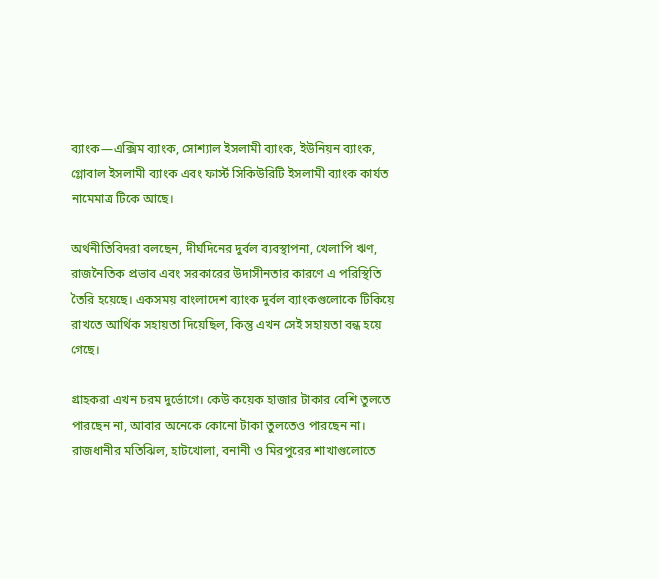ব্যাংক—এক্সিম ব্যাংক, সোশ্যাল ইসলামী ব্যাংক, ইউনিয়ন ব্যাংক, গ্লোবাল ইসলামী ব্যাংক এবং ফার্স্ট সিকিউরিটি ইসলামী ব্যাংক কার্যত নামেমাত্র টিকে আছে।

অর্থনীতিবিদরা বলছেন, দীর্ঘদিনের দুর্বল ব্যবস্থাপনা, খেলাপি ঋণ, রাজনৈতিক প্রভাব এবং সরকারের উদাসীনতার কারণে এ পরিস্থিতি তৈরি হয়েছে। একসময় বাংলাদেশ ব্যাংক দুর্বল ব্যাংকগুলোকে টিকিয়ে রাখতে আর্থিক সহায়তা দিয়েছিল, কিন্তু এখন সেই সহায়তা বন্ধ হয়ে গেছে।

গ্রাহকরা এখন চরম দুর্ভোগে। কেউ কয়েক হাজার টাকার বেশি তুলতে পারছেন না, আবার অনেকে কোনো টাকা তুলতেও পারছেন না। রাজধানীর মতিঝিল, হাটখোলা, বনানী ও মিরপুরের শাখাগুলোতে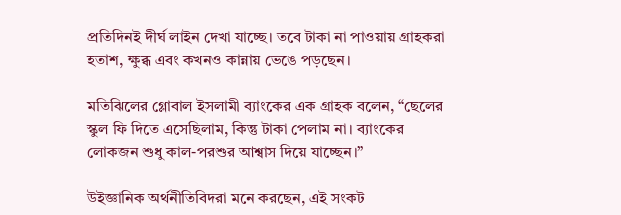প্রতিদিনই দীর্ঘ লাইন দেখা যাচ্ছে। তবে টাকা না পাওয়ায় গ্রাহকরা হতাশ, ক্ষুব্ধ এবং কখনও কান্নায় ভেঙে পড়ছেন।

মতিঝিলের গ্লোবাল ইসলামী ব্যাংকের এক গ্রাহক বলেন, “ছেলের স্কুল ফি দিতে এসেছিলাম, কিন্তু টাকা পেলাম না। ব্যাংকের লোকজন শুধু কাল-পরশুর আশ্বাস দিয়ে যাচ্ছেন।”

উইজ্ঞানিক অর্থনীতিবিদরা মনে করছেন, এই সংকট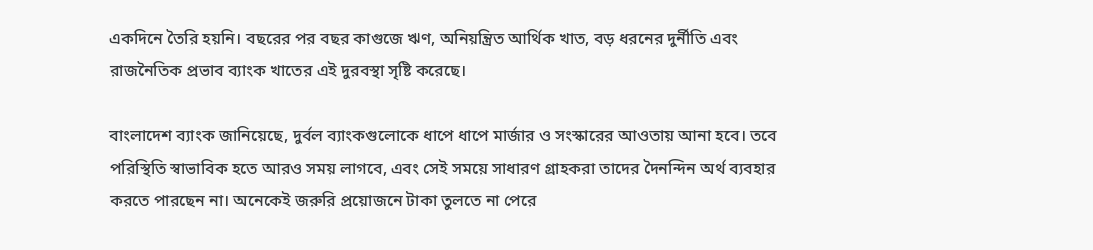একদিনে তৈরি হয়নি। বছরের পর বছর কাগুজে ঋণ, অনিয়ন্ত্রিত আর্থিক খাত, বড় ধরনের দুর্নীতি এবং রাজনৈতিক প্রভাব ব্যাংক খাতের এই দুরবস্থা সৃষ্টি করেছে।

বাংলাদেশ ব্যাংক জানিয়েছে, দুর্বল ব্যাংকগুলোকে ধাপে ধাপে মার্জার ও সংস্কারের আওতায় আনা হবে। তবে পরিস্থিতি স্বাভাবিক হতে আরও সময় লাগবে, এবং সেই সময়ে সাধারণ গ্রাহকরা তাদের দৈনন্দিন অর্থ ব্যবহার করতে পারছেন না। অনেকেই জরুরি প্রয়োজনে টাকা তুলতে না পেরে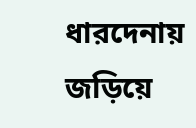ধারদেনায় জড়িয়ে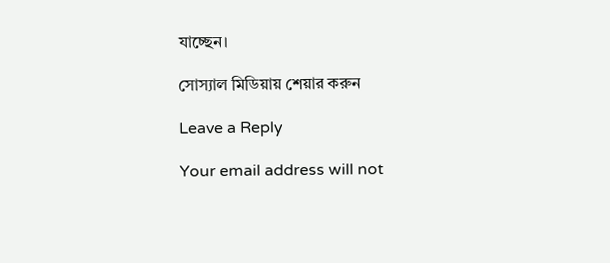যাচ্ছেন।

সোস্যাল মিডিয়ায় শেয়ার করুন

Leave a Reply

Your email address will not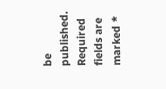be published. Required fields are marked *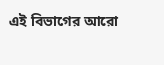এই বিভাগের আরো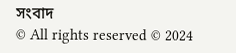সংবাদ
© All rights reserved © 2024